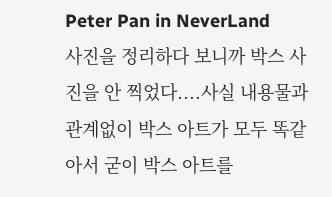Peter Pan in NeverLand
사진을 정리하다 보니까 박스 사진을 안 찍었다....사실 내용물과 관계없이 박스 아트가 모두 똑같아서 굳이 박스 아트를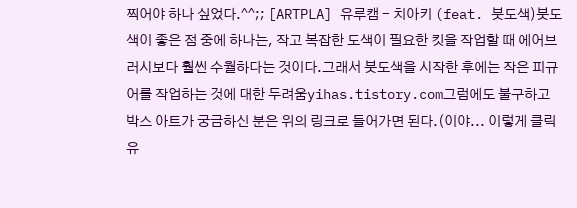찍어야 하나 싶었다.^^;; [ARTPLA] 유루캠 - 치아키 (feat. 붓도색)붓도색이 좋은 점 중에 하나는, 작고 복잡한 도색이 필요한 킷을 작업할 때 에어브러시보다 훨씬 수월하다는 것이다.그래서 붓도색을 시작한 후에는 작은 피규어를 작업하는 것에 대한 두려움yihas.tistory.com그럼에도 불구하고 박스 아트가 궁금하신 분은 위의 링크로 들어가면 된다.(이야... 이렇게 클릭 유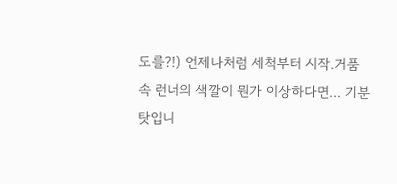도를?!) 언제나처럼 세척부터 시작.거품 속 런너의 색깔이 뭔가 이상하다면... 기분 탓입니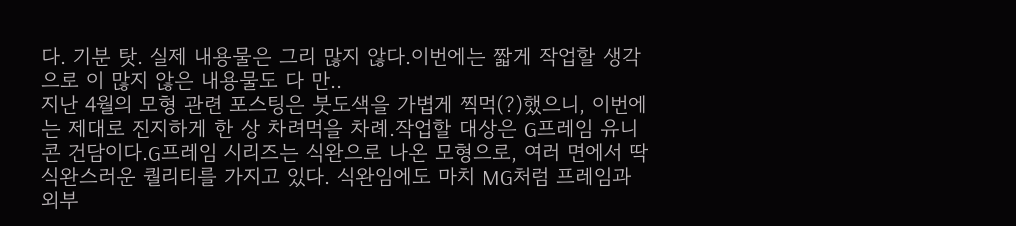다. 기분 탓. 실제 내용물은 그리 많지 않다.이번에는 짧게 작업할 생각으로 이 많지 않은 내용물도 다 만..
지난 4월의 모형 관련 포스팅은 붓도색을 가볍게 찍먹(?)했으니, 이번에는 제대로 진지하게 한 상 차려먹을 차례.작업할 대상은 G프레임 유니콘 건담이다.G프레임 시리즈는 식완으로 나온 모형으로, 여러 면에서 딱 식완스러운 퀄리티를 가지고 있다. 식완임에도 마치 MG처럼 프레임과 외부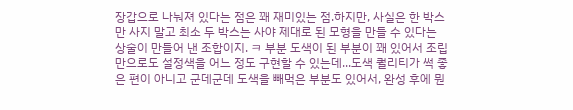장갑으로 나눠져 있다는 점은 꽤 재미있는 점.하지만, 사실은 한 박스만 사지 말고 최소 두 박스는 사야 제대로 된 모형을 만들 수 있다는 상술이 만들어 낸 조합이지. ㅋ 부분 도색이 된 부분이 꽤 있어서 조립만으로도 설정색을 어느 정도 구현할 수 있는데...도색 퀄리티가 썩 좋은 편이 아니고 군데군데 도색을 빼먹은 부분도 있어서, 완성 후에 뭔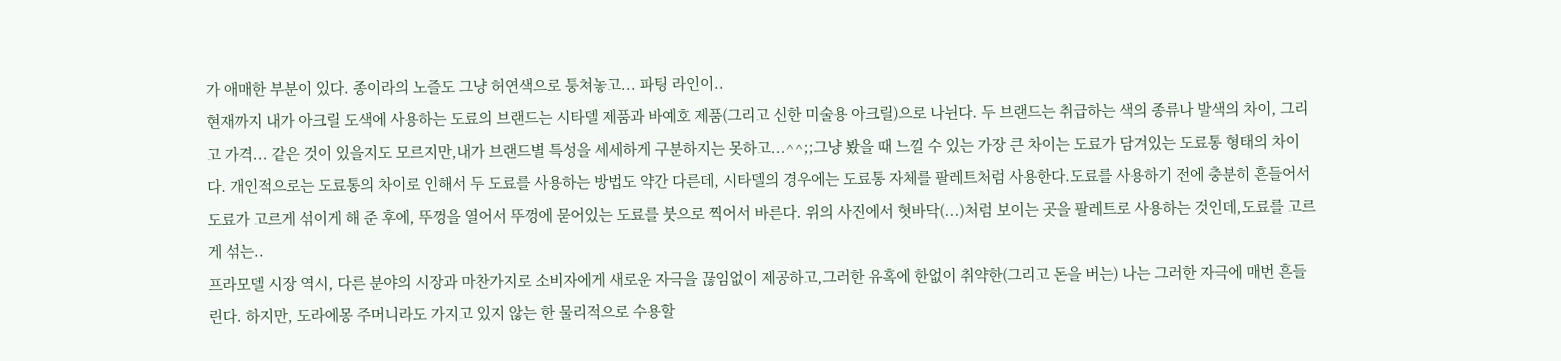가 애매한 부분이 있다. 종이라의 노즐도 그냥 허연색으로 퉁쳐놓고... 파팅 라인이..
현재까지 내가 아크릴 도색에 사용하는 도료의 브랜드는 시타델 제품과 바예호 제품(그리고 신한 미술용 아크릴)으로 나뉜다. 두 브랜드는 취급하는 색의 종류나 발색의 차이, 그리고 가격... 같은 것이 있을지도 모르지만,내가 브랜드별 특성을 세세하게 구분하지는 못하고...^^;;그냥 봤을 때 느낄 수 있는 가장 큰 차이는 도료가 담겨있는 도료통 형태의 차이다. 개인적으로는 도료통의 차이로 인해서 두 도료를 사용하는 방법도 약간 다른데, 시타델의 경우에는 도료통 자체를 팔레트처럼 사용한다.도료를 사용하기 전에 충분히 흔들어서 도료가 고르게 섞이게 해 준 후에, 뚜껑을 열어서 뚜껑에 묻어있는 도료를 붓으로 찍어서 바른다. 위의 사진에서 혓바닥(...)처럼 보이는 곳을 팔레트로 사용하는 것인데,도료를 고르게 섞는..
프라모델 시장 역시, 다른 분야의 시장과 마찬가지로 소비자에게 새로운 자극을 끊임없이 제공하고,그러한 유혹에 한없이 취약한(그리고 돈을 버는) 나는 그러한 자극에 매번 흔들린다. 하지만, 도라에몽 주머니라도 가지고 있지 않는 한 물리적으로 수용할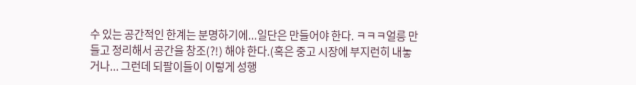수 있는 공간적인 한계는 분명하기에...일단은 만들어야 한다. ㅋㅋㅋ얼릉 만들고 정리해서 공간을 창조(?!) 해야 한다.(혹은 중고 시장에 부지런히 내놓거나... 그런데 되팔이들이 이렇게 성행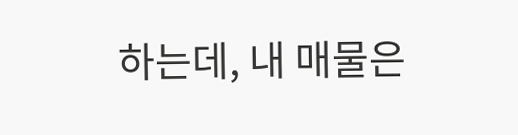하는데, 내 매물은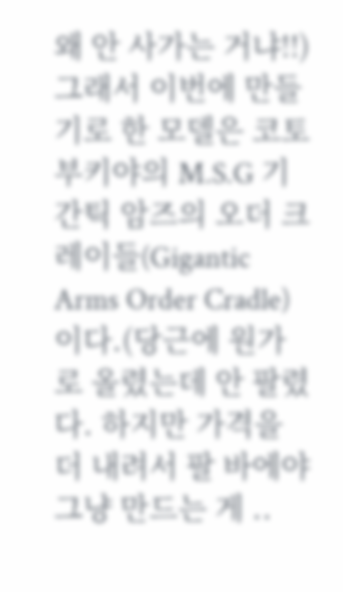왜 안 사가는 거냐!!) 그래서 이번에 만들기로 한 모델은 코토부키야의 M.S.G 기간틱 암즈의 오더 크레이들(Gigantic Arms Order Cradle)이다.(당근에 원가로 올렸는데 안 팔렸다. 하지만 가격을 더 내려서 팔 바에야 그냥 만드는 게 ..